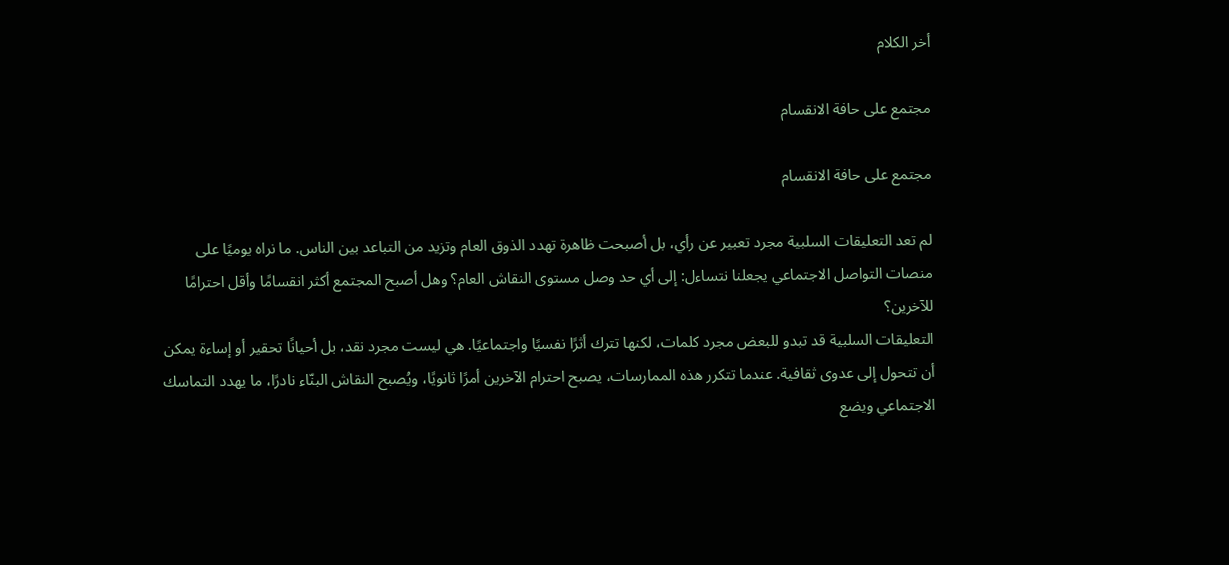أخر الكلام

مجتمع على حافة الانقسام

مجتمع على حافة الانقسام

لم تعد التعليقات السلبية مجرد تعبير عن رأي، بل أصبحت ظاهرة تهدد الذوق العام وتزيد من التباعد بين الناس. ما نراه يوميًا على منصات التواصل الاجتماعي يجعلنا نتساءل: إلى أي حد وصل مستوى النقاش العام؟ وهل أصبح المجتمع أكثر انقسامًا وأقل احترامًا للآخرين؟
التعليقات السلبية قد تبدو للبعض مجرد كلمات، لكنها تترك أثرًا نفسيًا واجتماعيًا. هي ليست مجرد نقد، بل أحيانًا تحقير أو إساءة يمكن أن تتحول إلى عدوى ثقافية. عندما تتكرر هذه الممارسات، يصبح احترام الآخرين أمرًا ثانويًا، ويُصبح النقاش البنّاء نادرًا، ما يهدد التماسك الاجتماعي ويضع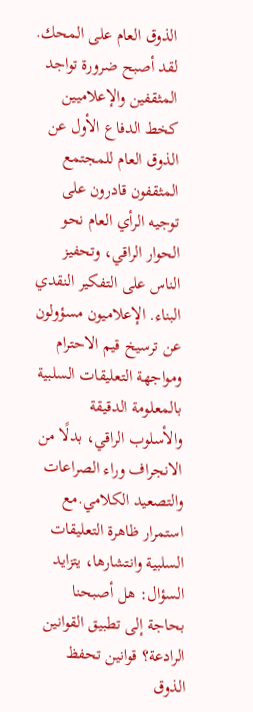الذوق العام على المحك.
لقد أصبح ضرورة تواجد المثقفين والإعلاميين كخط الدفاع الأول عن الذوق العام للمجتمع المثقفون قادرون على توجيه الرأي العام نحو الحوار الراقي، وتحفيز الناس على التفكير النقدي البناء. الإعلاميون مسؤولون عن ترسيخ قيم الاحترام ومواجهة التعليقات السلبية بالمعلومة الدقيقة والأسلوب الراقي، بدلًا من الانجراف وراء الصراعات والتصعيد الكلامي.مع استمرار ظاهرة التعليقات السلبية وانتشارها، يتزايد السؤال: هل أصبحنا بحاجة إلى تطبيق القوانين الرادعة؟ قوانين تحفظ الذوق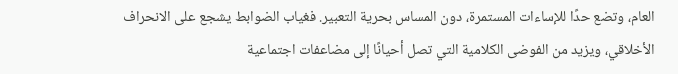العام، وتضع حدًا للإساءات المستمرة، دون المساس بحرية التعبير. فغياب الضوابط يشجع على الانحراف الأخلاقي، ويزيد من الفوضى الكلامية التي تصل أحيانًا إلى مضاعفات اجتماعية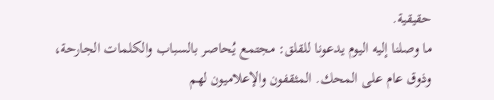حقيقية.
ما وصلنا إليه اليوم يدعونا للقلق: مجتمع يُحاصر بالسباب والكلمات الجارحة، وذوق عام على المحك. المثقفون والإعلاميون لهم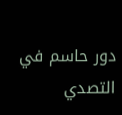دور حاسم في التصدي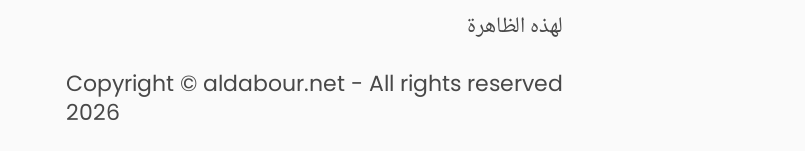لهذه الظاهرة

Copyright © aldabour.net - All rights reserved 2026